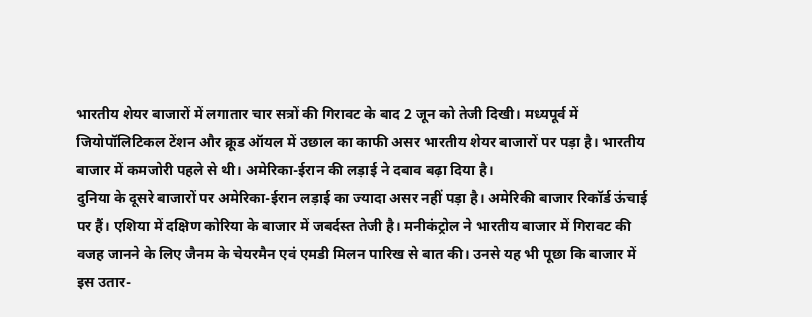भारतीय शेयर बाजारों में लगातार चार सत्रों की गिरावट के बाद 2 जून को तेजी दिखी। मध्यपूर्व में जियोपॉलिटिकल टेंशन और क्रूड ऑयल में उछाल का काफी असर भारतीय शेयर बाजारों पर पड़ा है। भारतीय बाजार में कमजोरी पहले से थी। अमेरिका-ईरान की लड़ाई ने दबाव बढ़ा दिया है।
दुनिया के दूसरे बाजारों पर अमेरिका-ईरान लड़ाई का ज्यादा असर नहीं पड़ा है। अमेरिकी बाजार रिकॉर्ड ऊंचाई पर हैं। एशिया में दक्षिण कोरिया के बाजार में जबर्दस्त तेजी है। मनीकंट्रोल ने भारतीय बाजार में गिरावट की वजह जानने के लिए जैनम के चेयरमैन एवं एमडी मिलन पारिख से बात की। उनसे यह भी पूछा कि बाजार में इस उतार-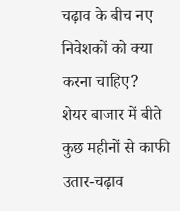चढ़ाव के बीच नए निवेशकों को क्या करना चाहिए?
शेयर बाजार में बीते कुछ महीनों से काफी उतार-चढ़ाव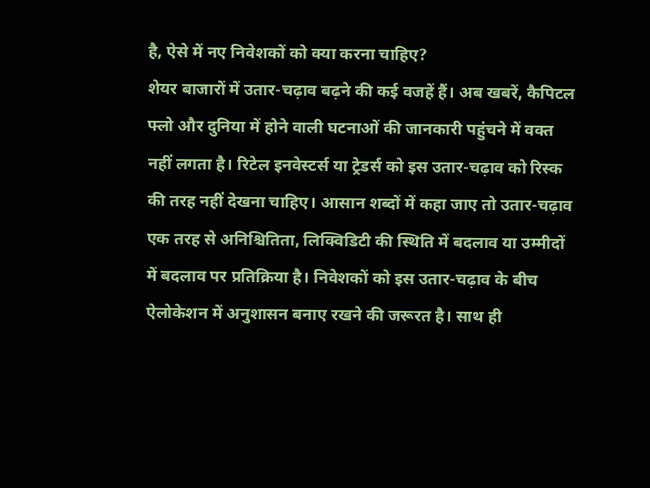है, ऐसे में नए निवेशकों को क्या करना चाहिए?
शेयर बाजारों में उतार-चढ़ाव बढ़ने की कई वजहें हैं। अब खबरें, कैपिटल फ्लो और दुनिया में होने वाली घटनाओं की जानकारी पहुंचने में वक्त नहीं लगता है। रिटेल इनवेस्टर्स या ट्रेडर्स को इस उतार-चढ़ाव को रिस्क की तरह नहीं देखना चाहिए। आसान शब्दों में कहा जाए तो उतार-चढ़ाव एक तरह से अनिश्चितिता, लिक्विडिटी की स्थिति में बदलाव या उम्मीदों में बदलाव पर प्रतिक्रिया है। निवेशकों को इस उतार-चढ़ाव के बीच ऐलोकेशन में अनुशासन बनाए रखने की जरूरत है। साथ ही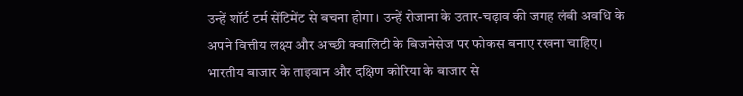उन्हें शॉर्ट टर्म सेंटिमेंट से बचना होगा। उन्हें रोजाना के उतार-चढ़ाव की जगह लंबी अवधि के अपने वित्तीय लक्ष्य और अच्छी क्वालिटी के बिजनेसेज पर फोकस बनाए रखना चाहिए।
भारतीय बाजार के ताइवान और दक्षिण कोरिया के बाजार से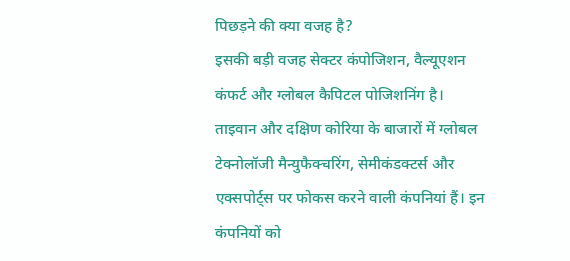पिछड़ने की क्या वजह है?
इसकी बड़ी वजह सेक्टर कंपोजिशन, वैल्यूएशन कंफर्ट और ग्लोबल कैपिटल पोजिशनिंग है। ताइवान और दक्षिण कोरिया के बाजारों में ग्लोबल टेक्नोलॉजी मैन्युफैक्चरिंग, सेमीकंडक्टर्स और एक्सपोर्ट्स पर फोकस करने वाली कंपनियां हैं। इन कंपनियों को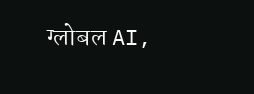ग्लोबल AI,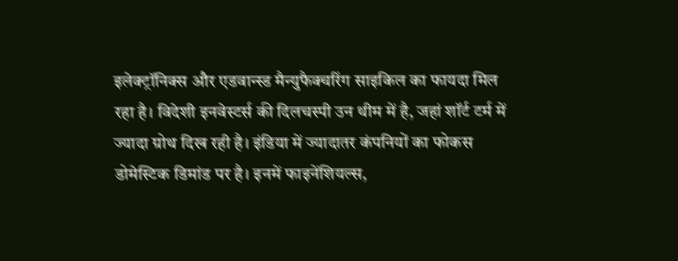इलेक्ट्रॉनिक्स और एडवान्स्ड मैन्युफैक्चरिंग साइकिल का फायदा मिल रहा है। विदेशी इनवेस्टर्स की दिलचस्पी उन थीम में है, जहां शॉर्ट टर्म में ज्यादा ग्रोथ दिख रही है। इंडिया में ज्यादातर कंपनियों का फोकस डोमेस्टिक डिमांड पर है। इनमें फाइनेंशियल्स,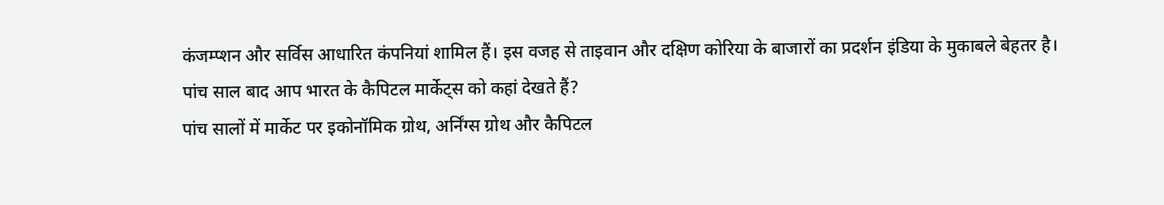कंजम्प्शन और सर्विस आधारित कंपनियां शामिल हैं। इस वजह से ताइवान और दक्षिण कोरिया के बाजारों का प्रदर्शन इंडिया के मुकाबले बेहतर है।
पांच साल बाद आप भारत के कैपिटल मार्केट्स को कहां देखते हैं?
पांच सालों में मार्केट पर इकोनॉमिक ग्रोथ, अर्निंग्स ग्रोथ और कैपिटल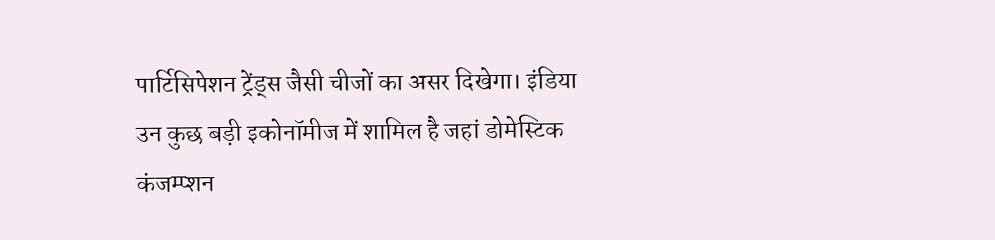पार्टिसिपेशन ट्रेंड्स जैसी चीजों का असर दिखेगा। इंडिया उन कुछ बड़ी इकोनॉमीज में शामिल है जहां डोमेस्टिक कंजम्प्शन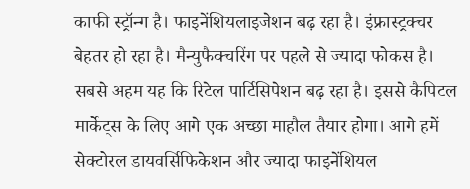काफी स्ट्रॉन्ग है। फाइनेंशियलाइजेशन बढ़ रहा है। इंफ्रास्ट्रक्चर बेहतर हो रहा है। मैन्युफैक्चरिंग पर पहले से ज्यादा फोकस है। सबसे अहम यह कि रिटेल पार्टिसिपेशन बढ़ रहा है। इससे कैपिटल मार्केट्स के लिए आगे एक अच्छा माहौल तैयार होगा। आगे हमें सेक्टोरल डायवर्सिफिकेशन और ज्यादा फाइनेंशियल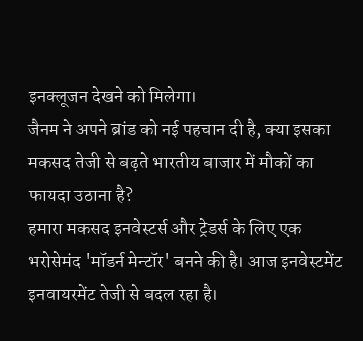इनक्लूजन देखने को मिलेगा।
जैनम ने अपने ब्रांड को नई पहचान दी है, क्या इसका मकसद तेजी से बढ़ते भारतीय बाजार में मौकों का फायदा उठाना है?
हमारा मकसद इनवेस्टर्स और ट्रेडर्स के लिए एक भरोसेमंद 'मॉडर्न मेन्टॉर' बनने की है। आज इनवेस्टमेंट इनवायरमेंट तेजी से बदल रहा है।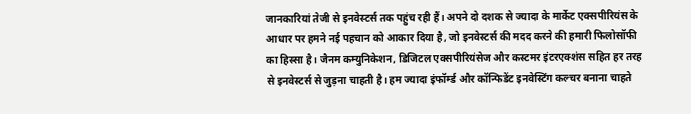जानकारियां तेजी से इनवेस्टर्स तक पहुंच रही हैं। अपने दो दशक से ज्यादा के मार्केट एक्सपीरियंस के आधार पर हमने नई पहचान को आकार दिया है, जो इनवेस्टर्स की मदद करने की हमारी फिलोसॉफी का हिस्सा है। जैनम कम्युनिकेशन, डिजिटल एक्सपीरियंसेज और कस्टमर इंटरएक्शंस सहित हर तरह से इनवेस्टर्स से जुड़ना चाहती है। हम ज्यादा इंफॉर्म्ड और कॉन्फिडेंट इनवेस्टिंग कल्चर बनाना चाहते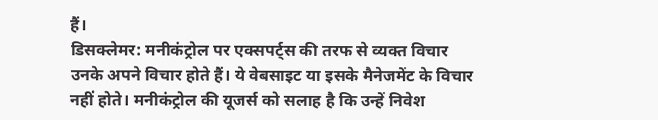हैं।
डिसक्लेमर: मनीकंट्रोल पर एक्सपर्ट्स की तरफ से व्यक्त विचार उनके अपने विचार होते हैं। ये वेबसाइट या इसके मैनेजमेंट के विचार नहीं होते। मनीकंट्रोल की यूजर्स को सलाह है कि उन्हें निवेश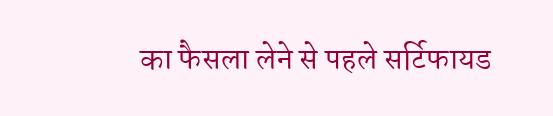का फैसला लेने से पहले सर्टिफायड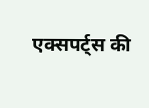एक्सपर्ट्स की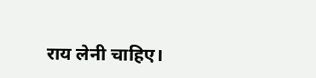राय लेनी चाहिए।